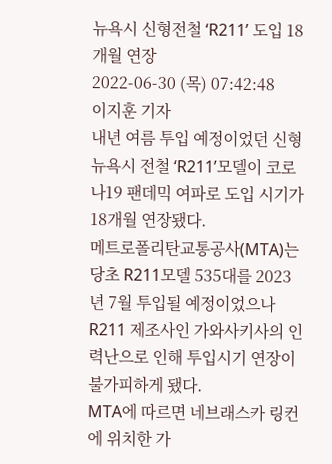뉴욕시 신형전철 ‘R211’ 도입 18개월 연장
2022-06-30 (목) 07:42:48
이지훈 기자
내년 여름 투입 예정이었던 신형 뉴욕시 전철 ‘R211’모델이 코로나19 팬데믹 여파로 도입 시기가 18개월 연장됐다.
메트로폴리탄교통공사(MTA)는 당초 R211모델 535대를 2023년 7월 투입될 예정이었으나 R211 제조사인 가와사키사의 인력난으로 인해 투입시기 연장이 불가피하게 됐다.
MTA에 따르면 네브래스카 링컨에 위치한 가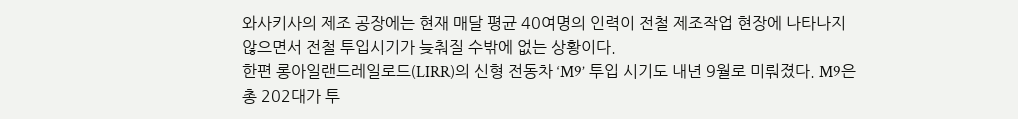와사키사의 제조 공장에는 현재 매달 평균 40여명의 인력이 전철 제조작업 현장에 나타나지 않으면서 전철 투입시기가 늦춰질 수밖에 없는 상황이다.
한편 롱아일랜드레일로드(LIRR)의 신형 전동차 ‘M9’ 투입 시기도 내년 9월로 미뤄졌다. M9은 총 202대가 투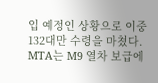입 예정인 상황으로 이중 132대만 수령을 마쳤다.
MTA는 M9 열차 보급에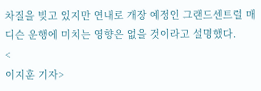차질을 빚고 있지만 연내로 개장 예정인 그랜드센트럴 매디슨 운행에 미치는 영향은 없을 것이라고 설명했다.
<
이지훈 기자>